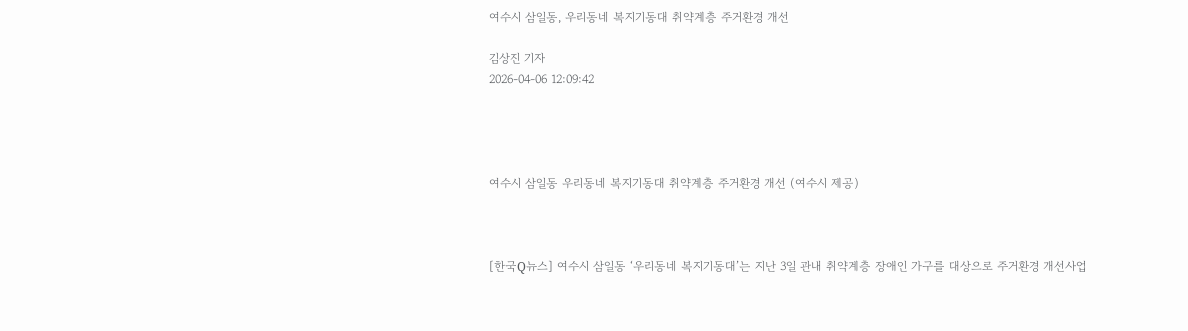여수시 삼일동, 우리동네 복지기동대 취약계층 주거환경 개선

김상진 기자
2026-04-06 12:09:42




여수시 삼일동 우리동네 복지기동대 취약계층 주거환경 개선 (여수시 제공)



[한국Q뉴스] 여수시 삼일동 ‘우리동네 복지기동대’는 지난 3일 관내 취약계층 장애인 가구를 대상으로 주거환경 개선사업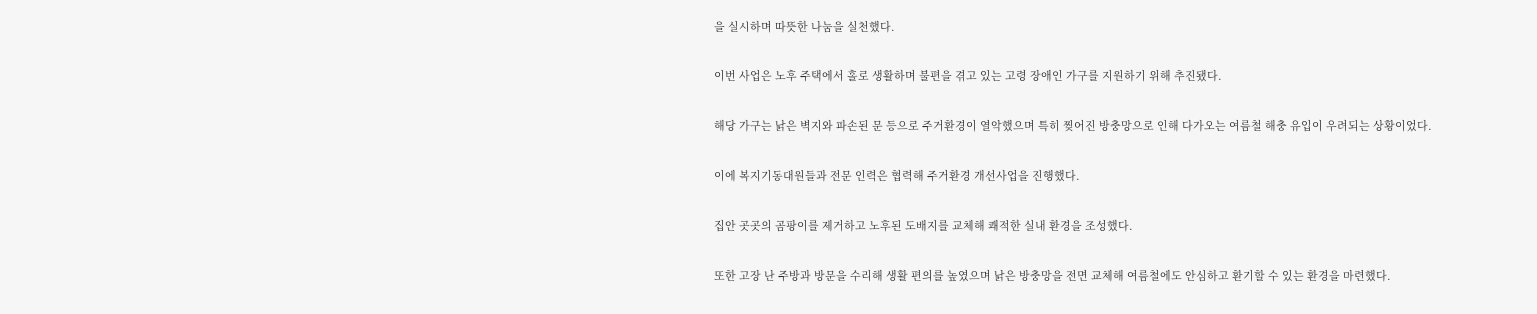을 실시하며 따뜻한 나눔을 실천했다.

이번 사업은 노후 주택에서 홀로 생활하며 불편을 겪고 있는 고령 장애인 가구를 지원하기 위해 추진됐다.

해당 가구는 낡은 벽지와 파손된 문 등으로 주거환경이 열악했으며 특히 찢어진 방충망으로 인해 다가오는 여름철 해충 유입이 우려되는 상황이었다.

이에 복지기동대원들과 전문 인력은 협력해 주거환경 개선사업을 진행했다.

집안 곳곳의 곰팡이를 제거하고 노후된 도배지를 교체해 쾌적한 실내 환경을 조성했다.

또한 고장 난 주방과 방문을 수리해 생활 편의를 높였으며 낡은 방충망을 전면 교체해 여름철에도 안심하고 환기할 수 있는 환경을 마련했다.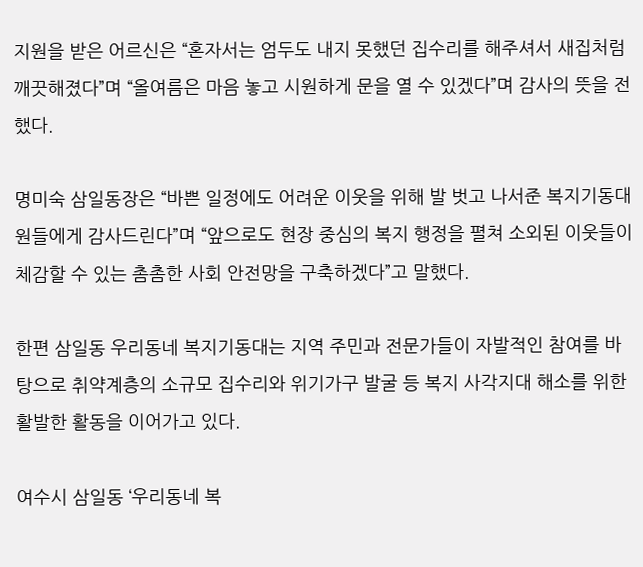지원을 받은 어르신은 “혼자서는 엄두도 내지 못했던 집수리를 해주셔서 새집처럼 깨끗해졌다”며 “올여름은 마음 놓고 시원하게 문을 열 수 있겠다”며 감사의 뜻을 전했다.

명미숙 삼일동장은 “바쁜 일정에도 어려운 이웃을 위해 발 벗고 나서준 복지기동대원들에게 감사드린다”며 “앞으로도 현장 중심의 복지 행정을 펼쳐 소외된 이웃들이 체감할 수 있는 촘촘한 사회 안전망을 구축하겠다”고 말했다.

한편 삼일동 우리동네 복지기동대는 지역 주민과 전문가들이 자발적인 참여를 바탕으로 취약계층의 소규모 집수리와 위기가구 발굴 등 복지 사각지대 해소를 위한 활발한 활동을 이어가고 있다.

여수시 삼일동 ‘우리동네 복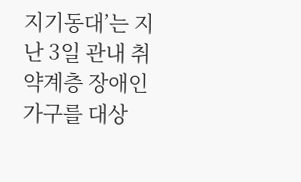지기동대’는 지난 3일 관내 취약계층 장애인 가구를 대상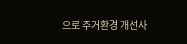으로 주거환경 개선사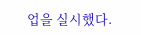업을 실시했다.